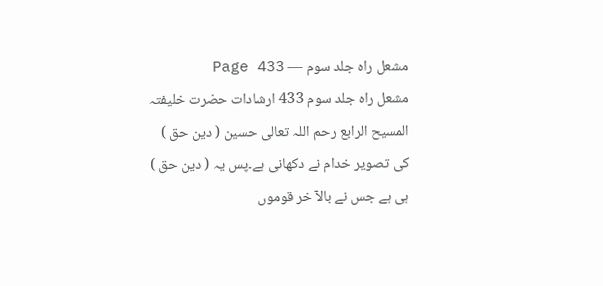مشعل راہ جلد سوم — Page 433
مشعل راه جلد سوم 433 ارشادات حضرت خلیفتہ المسیح الرابع رحم اللہ تعالی حسین ( دین حق ) کی تصویر خدام نے دکھانی ہے۔پس یہ ( دین حق ) ہی ہے جس نے بالآ خر قوموں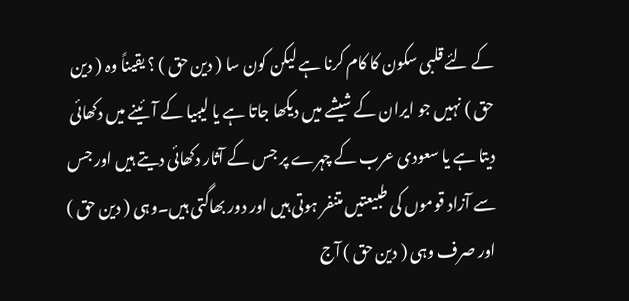کے لئے قلبی سکون کا کام کرنا ہے لیکن کون سا ( دین حق ) ؟ یقیناً وہ ( دین حق ) نہیں جو ایران کے شیشے میں دیکھا جاتا ہے یا لیبیا کے آئینے میں دکھائی دیتا ہے یا سعودی عرب کے چہرے پر جس کے آثار دکھائی دیتے ہیں اور جس سے آزاد قوموں کی طبیعتیں متنفر ہوتی ہیں اور دور بھاگتی ہیں۔وہی ( دین حق ) اور صرف وہی ( دین حق ) آج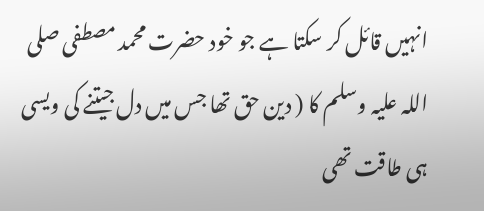انہیں قائل کر سکتا ہے جو خود حضرت محمد مصطفی صلی اللہ علیہ وسلم کا ( دین حق تھا جس میں دل جیتنے کی ویسی ہی طاقت تھی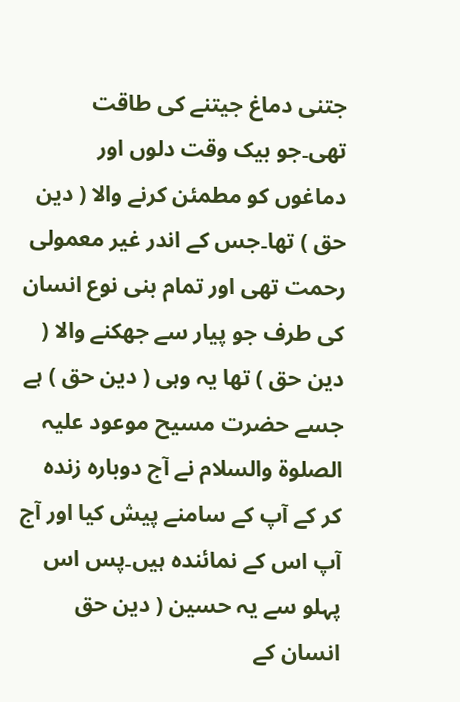جتنی دماغ جیتنے کی طاقت تھی۔جو بیک وقت دلوں اور دماغوں کو مطمئن کرنے والا ( دین حق ) تھا۔جس کے اندر غیر معمولی رحمت تھی اور تمام بنی نوع انسان کی طرف جو پیار سے جھکنے والا ( دین حق ) تھا یہ وہی ( دین حق ) ہے جسے حضرت مسیح موعود علیہ الصلوۃ والسلام نے آج دوبارہ زندہ کر کے آپ کے سامنے پیش کیا اور آج آپ اس کے نمائندہ ہیں۔پس اس پہلو سے یہ حسین ( دین حق انسان کے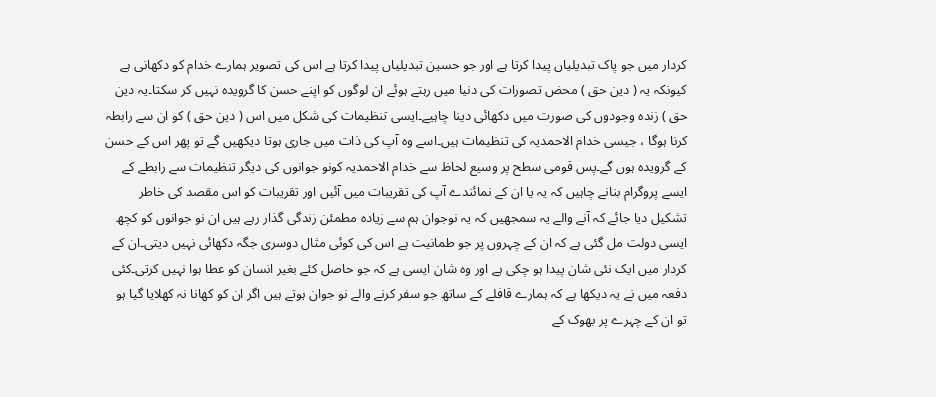کردار میں جو پاک تبدیلیاں پیدا کرتا ہے اور جو حسین تبدیلیاں پیدا کرتا ہے اس کی تصویر ہمارے خدام کو دکھانی ہے کیونکہ یہ ( دین حق ) محض تصورات کی دنیا میں رہتے ہوئے ان لوگوں کو اپنے حسن کا گرویدہ نہیں کر سکتا۔یہ دین حق ) زندہ وجودوں کی صورت میں دکھائی دینا چاہیے۔ایسی تنظیمات کی شکل میں اس ( دین حق ) کو ان سے رابطہ کرنا ہوگا ، جیسی خدام الاحمدیہ کی تنظیمات ہیں۔اسے وہ آپ کی ذات میں جاری ہوتا دیکھیں گے تو پھر اس کے حسن کے گرویدہ ہوں گے۔پس قومی سطح پر وسیع لحاظ سے خدام الاحمدیہ کونو جوانوں کی دیگر تنظیمات سے رابطے کے ایسے پروگرام بنانے چاہیں کہ یہ یا ان کے نمائندے آپ کی تقریبات میں آئیں اور تقریبات کو اس مقصد کی خاطر تشکیل دیا جائے کہ آنے والے یہ سمجھیں کہ یہ نوجوان ہم سے زیادہ مطمئن زندگی گذار رہے ہیں ان نو جوانوں کو کچھ ایسی دولت مل گئی ہے کہ ان کے چہروں پر جو طمانیت ہے اس کی کوئی مثال دوسری جگہ دکھائی نہیں دیتی۔ان کے کردار میں ایک نئی شان پیدا ہو چکی ہے اور وہ شان ایسی ہے کہ جو حاصل کئے بغیر انسان کو عطا ہوا نہیں کرتی۔کئی دفعہ میں نے یہ دیکھا ہے کہ ہمارے قافلے کے ساتھ جو سفر کرنے والے نو جوان ہوتے ہیں اگر ان کو کھانا نہ کھلایا گیا ہو تو ان کے چہرے پر بھوک کے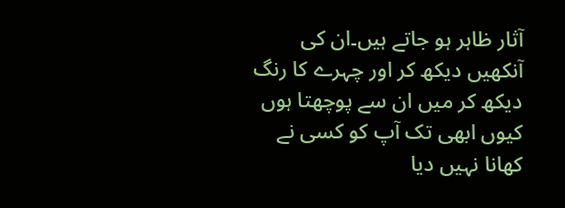آثار ظاہر ہو جاتے ہیں۔ان کی آنکھیں دیکھ کر اور چہرے کا رنگ دیکھ کر میں ان سے پوچھتا ہوں کیوں ابھی تک آپ کو کسی نے کھانا نہیں دیا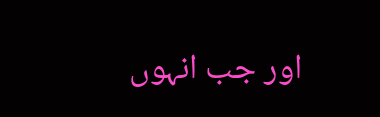اور جب انہوں